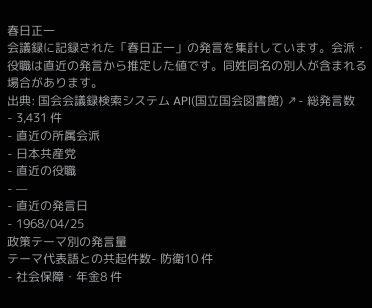春日正一
会議録に記録された「春日正一」の発言を集計しています。会派・役職は直近の発言から推定した値です。同姓同名の別人が含まれる場合があります。
出典: 国会会議録検索システム API(国立国会図書館) ↗- 総発言数
- 3,431 件
- 直近の所属会派
- 日本共産党
- 直近の役職
- —
- 直近の発言日
- 1968/04/25
政策テーマ別の発言量
テーマ代表語との共起件数- 防衛10 件
- 社会保障・年金8 件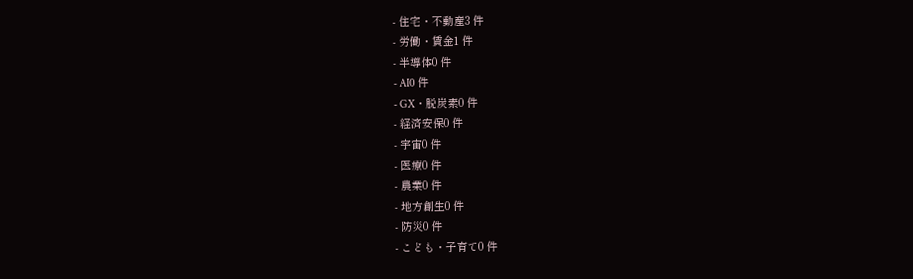- 住宅・不動産3 件
- 労働・賃金1 件
- 半導体0 件
- AI0 件
- GX・脱炭素0 件
- 経済安保0 件
- 宇宙0 件
- 医療0 件
- 農業0 件
- 地方創生0 件
- 防災0 件
- こども・子育て0 件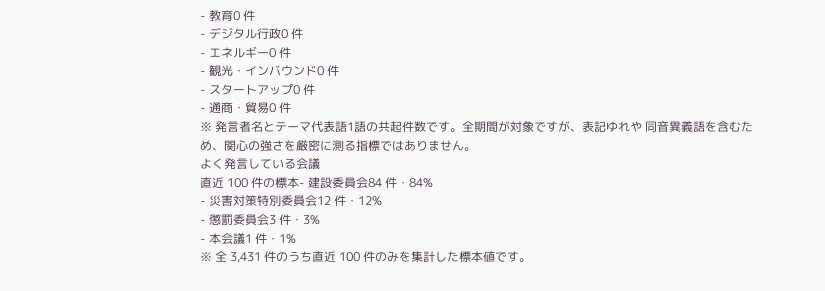- 教育0 件
- デジタル行政0 件
- エネルギー0 件
- 観光・インバウンド0 件
- スタートアップ0 件
- 通商・貿易0 件
※ 発言者名とテーマ代表語1語の共起件数です。全期間が対象ですが、表記ゆれや 同音異義語を含むため、関心の強さを厳密に測る指標ではありません。
よく発言している会議
直近 100 件の標本- 建設委員会84 件・84%
- 災害対策特別委員会12 件・12%
- 懲罰委員会3 件・3%
- 本会議1 件・1%
※ 全 3,431 件のうち直近 100 件のみを集計した標本値です。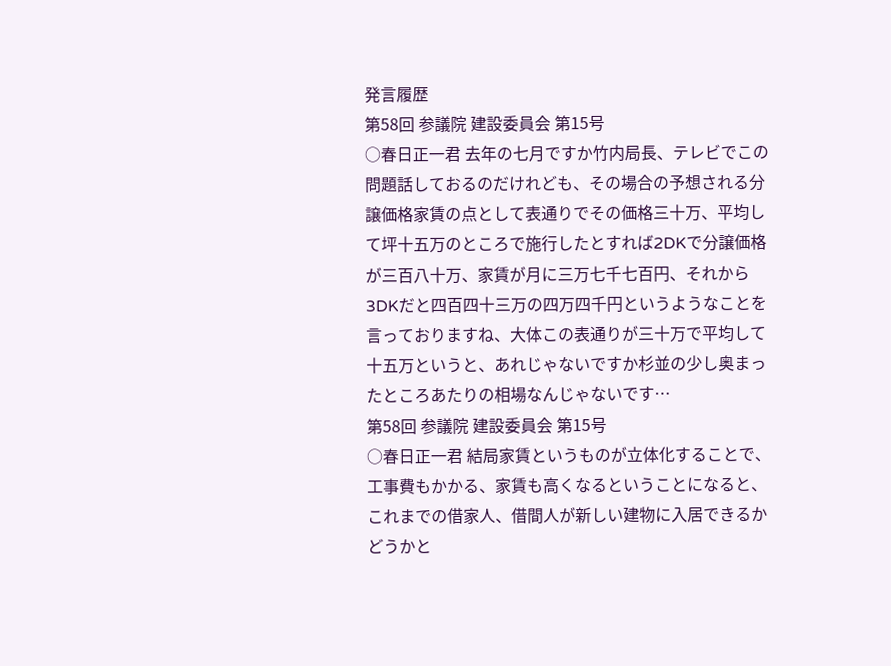発言履歴
第58回 参議院 建設委員会 第15号
○春日正一君 去年の七月ですか竹内局長、テレビでこの問題話しておるのだけれども、その場合の予想される分譲価格家賃の点として表通りでその価格三十万、平均して坪十五万のところで施行したとすれば2DKで分譲価格が三百八十万、家賃が月に三万七千七百円、それから3DKだと四百四十三万の四万四千円というようなことを言っておりますね、大体この表通りが三十万で平均して十五万というと、あれじゃないですか杉並の少し奥まったところあたりの相場なんじゃないです…
第58回 参議院 建設委員会 第15号
○春日正一君 結局家賃というものが立体化することで、工事費もかかる、家賃も高くなるということになると、これまでの借家人、借間人が新しい建物に入居できるかどうかと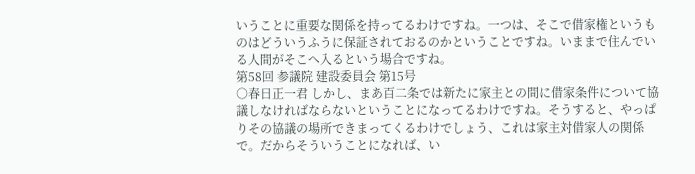いうことに重要な関係を持ってるわけですね。一つは、そこで借家権というものはどういうふうに保証されておるのかということですね。いままで住んでいる人間がそこへ入るという場合ですね。
第58回 参議院 建設委員会 第15号
○春日正一君 しかし、まあ百二条では新たに家主との間に借家条件について協議しなければならないということになってるわけですね。そうすると、やっぱりその協議の場所できまってくるわけでしょう、これは家主対借家人の関係で。だからそういうことになれば、い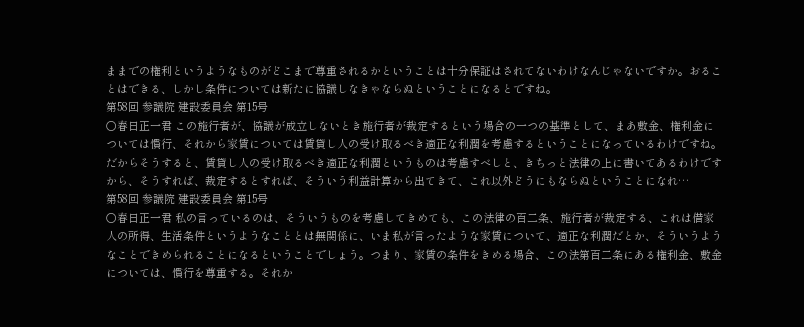ままでの権利というようなものがどこまで尊重されるかということは十分保証はされてないわけなんじゃないですか。おることはできる、しかし条件については新たに協議しなきゃならぬということになるとですね。
第58回 参議院 建設委員会 第15号
○春日正一君 この施行者が、協議が成立しないとき施行者が裁定するという場合の一つの基準として、まあ敷金、権利金については慣行、それから家賃については賃貸し人の受け取るべき適正な利潤を考慮するということになっているわけですね。だからそうすると、賃貸し人の受け取るべき適正な利潤というものは考慮すべしと、きちっと法律の上に書いてあるわけですから、そうすれば、裁定するとすれば、そういう利益計算から出てきて、これ以外どうにもならぬということになれ…
第58回 参議院 建設委員会 第15号
○春日正一君 私の言っているのは、そういうものを考慮してきめても、この法律の百二条、施行者が裁定する、これは借家人の所得、生活条件というようなこととは無関係に、いま私が言ったような家賃について、適正な利潤だとか、そういうようなことできめられることになるということでしょう。つまり、家賃の条件をきめる場合、この法第百二条にある権利金、敷金については、慣行を尊重する。それか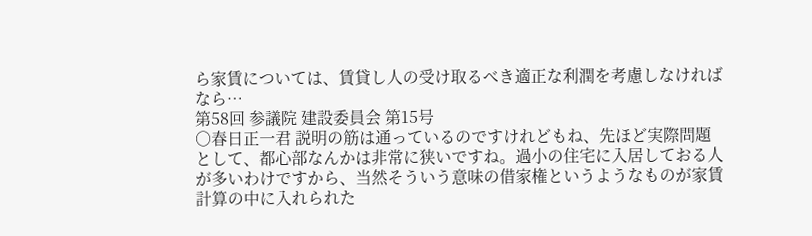ら家賃については、賃貸し人の受け取るべき適正な利潤を考慮しなければなら…
第58回 参議院 建設委員会 第15号
○春日正一君 説明の筋は通っているのですけれどもね、先ほど実際問題として、都心部なんかは非常に狭いですね。過小の住宅に入居しておる人が多いわけですから、当然そういう意味の借家権というようなものが家賃計算の中に入れられた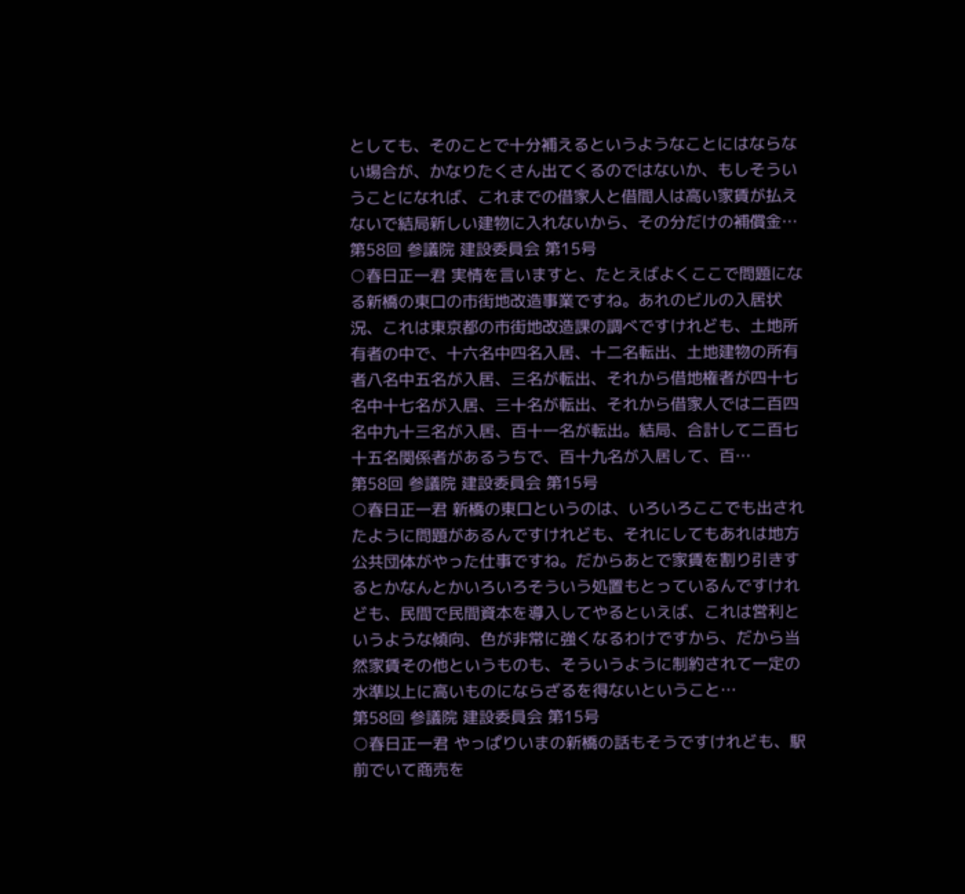としても、そのことで十分補えるというようなことにはならない場合が、かなりたくさん出てくるのではないか、もしそういうことになれば、これまでの借家人と借間人は高い家賃が払えないで結局新しい建物に入れないから、その分だけの補償金…
第58回 参議院 建設委員会 第15号
○春日正一君 実情を言いますと、たとえばよくここで問題になる新橋の東口の市街地改造事業ですね。あれのビルの入居状況、これは東京都の市街地改造課の調べですけれども、土地所有者の中で、十六名中四名入居、十二名転出、土地建物の所有者八名中五名が入居、三名が転出、それから借地権者が四十七名中十七名が入居、三十名が転出、それから借家人では二百四名中九十三名が入居、百十一名が転出。結局、合計して二百七十五名関係者があるうちで、百十九名が入居して、百…
第58回 参議院 建設委員会 第15号
○春日正一君 新橋の東口というのは、いろいろここでも出されたように問題があるんですけれども、それにしてもあれは地方公共団体がやった仕事ですね。だからあとで家賃を割り引きするとかなんとかいろいろそういう処置もとっているんですけれども、民間で民間資本を導入してやるといえば、これは営利というような傾向、色が非常に強くなるわけですから、だから当然家賃その他というものも、そういうように制約されて一定の水準以上に高いものにならざるを得ないということ…
第58回 参議院 建設委員会 第15号
○春日正一君 やっぱりいまの新橋の話もそうですけれども、駅前でいて商売を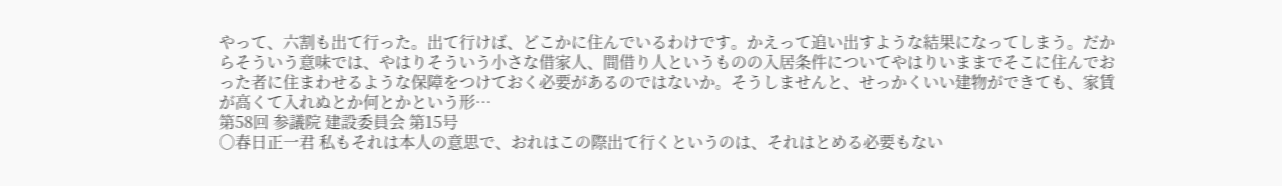やって、六割も出て行った。出て行けば、どこかに住んでいるわけです。かえって追い出すような結果になってしまう。だからそういう意味では、やはりそういう小さな借家人、間借り人というものの入居条件についてやはりいままでそこに住んでおった者に住まわせるような保障をつけておく必要があるのではないか。そうしませんと、せっかくいい建物ができても、家賃が高くて入れぬとか何とかという形…
第58回 参議院 建設委員会 第15号
○春日正一君 私もそれは本人の意思で、おれはこの際出て行くというのは、それはとめる必要もない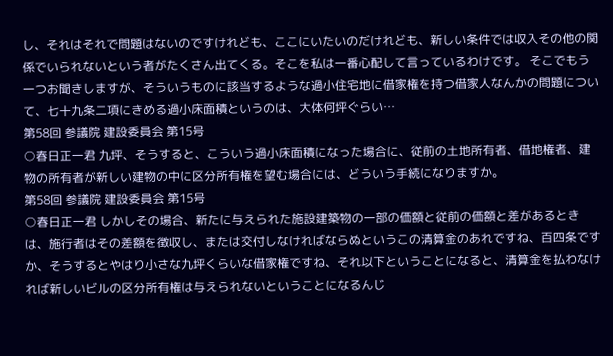し、それはそれで問題はないのですけれども、ここにいたいのだけれども、新しい条件では収入その他の関係でいられないという者がたくさん出てくる。そこを私は一番心配して言っているわけです。 そこでもう一つお聞きしますが、そういうものに該当するような過小住宅地に借家権を持つ借家人なんかの問題について、七十九条二項にきめる過小床面積というのは、大体何坪ぐらい…
第58回 参議院 建設委員会 第15号
○春日正一君 九坪、そうすると、こういう過小床面積になった場合に、従前の土地所有者、借地権者、建物の所有者が新しい建物の中に区分所有権を望む場合には、どういう手続になりますか。
第58回 参議院 建設委員会 第15号
○春日正一君 しかしその場合、新たに与えられた施設建築物の一部の価額と従前の価額と差があるときは、施行者はその差額を徴収し、または交付しなければならぬというこの清算金のあれですね、百四条ですか、そうするとやはり小さな九坪くらいな借家権ですね、それ以下ということになると、清算金を払わなければ新しいビルの区分所有権は与えられないということになるんじ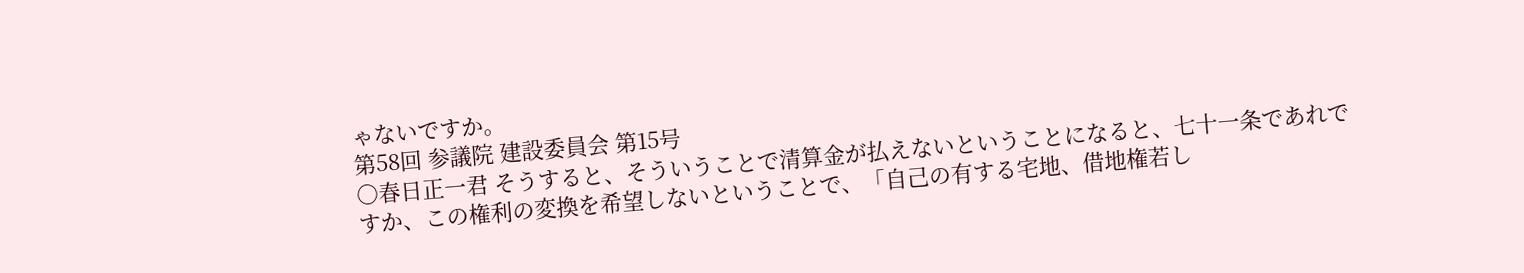ゃないですか。
第58回 参議院 建設委員会 第15号
○春日正一君 そうすると、そういうことで清算金が払えないということになると、七十一条であれですか、この権利の変換を希望しないということで、「自己の有する宅地、借地権若し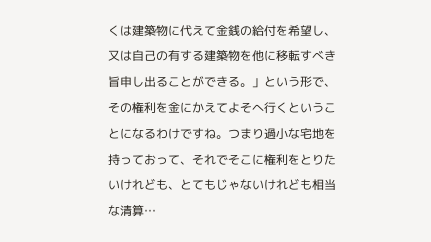くは建築物に代えて金銭の給付を希望し、又は自己の有する建築物を他に移転すべき旨申し出ることができる。」という形で、その権利を金にかえてよそへ行くということになるわけですね。つまり過小な宅地を持っておって、それでそこに権利をとりたいけれども、とてもじゃないけれども相当な清算…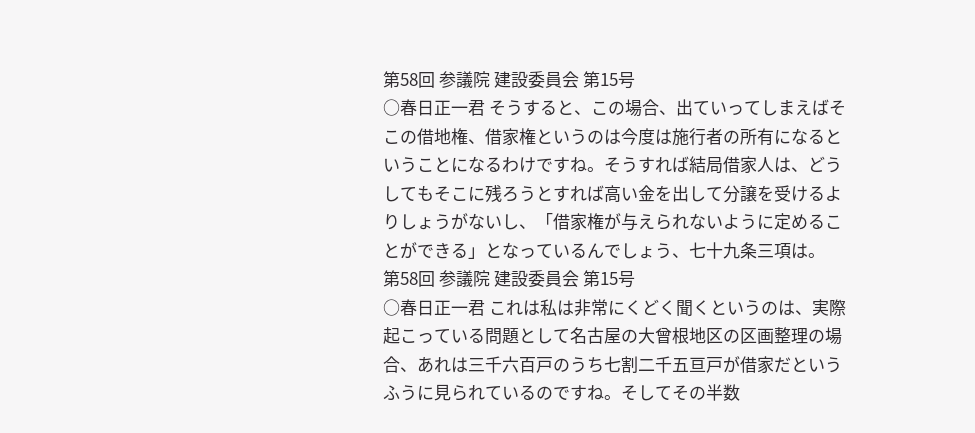第58回 参議院 建設委員会 第15号
○春日正一君 そうすると、この場合、出ていってしまえばそこの借地権、借家権というのは今度は施行者の所有になるということになるわけですね。そうすれば結局借家人は、どうしてもそこに残ろうとすれば高い金を出して分譲を受けるよりしょうがないし、「借家権が与えられないように定めることができる」となっているんでしょう、七十九条三項は。
第58回 参議院 建設委員会 第15号
○春日正一君 これは私は非常にくどく聞くというのは、実際起こっている問題として名古屋の大曾根地区の区画整理の場合、あれは三千六百戸のうち七割二千五亘戸が借家だというふうに見られているのですね。そしてその半数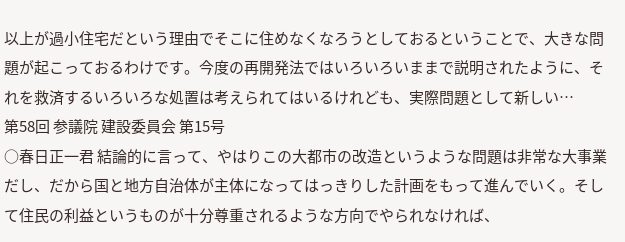以上が過小住宅だという理由でそこに住めなくなろうとしておるということで、大きな問題が起こっておるわけです。今度の再開発法ではいろいろいままで説明されたように、それを救済するいろいろな処置は考えられてはいるけれども、実際問題として新しい…
第58回 参議院 建設委員会 第15号
○春日正一君 結論的に言って、やはりこの大都市の改造というような問題は非常な大事業だし、だから国と地方自治体が主体になってはっきりした計画をもって進んでいく。そして住民の利益というものが十分尊重されるような方向でやられなければ、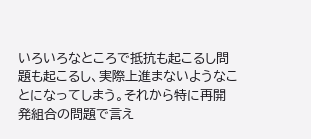いろいろなところで抵抗も起こるし問題も起こるし、実際上進まないようなことになってしまう。それから特に再開発組合の問題で言え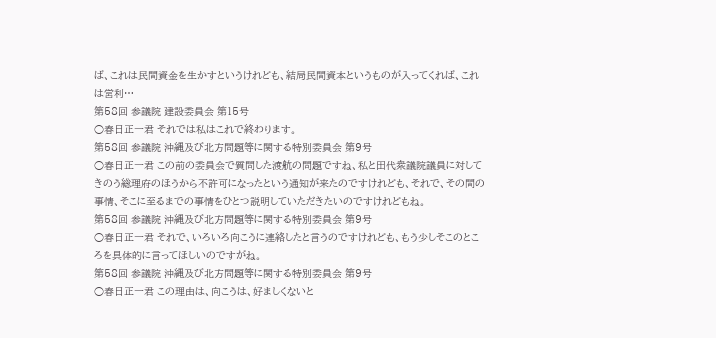ば、これは民間資金を生かすというけれども、結局民間資本というものが入ってくれば、これは営利…
第58回 参議院 建設委員会 第15号
○春日正一君 それでは私はこれで終わります。
第58回 参議院 沖縄及び北方問題等に関する特別委員会 第9号
○春日正一君 この前の委員会で質問した渡航の問題ですね、私と田代衆議院議員に対してきのう総理府のほうから不許可になったという通知が来たのですけれども、それで、その間の事情、そこに至るまでの事情をひとつ説明していただきたいのですけれどもね。
第58回 参議院 沖縄及び北方問題等に関する特別委員会 第9号
○春日正一君 それで、いろいろ向こうに連絡したと言うのですけれども、もう少しそこのところを具体的に言ってほしいのですがね。
第58回 参議院 沖縄及び北方問題等に関する特別委員会 第9号
○春日正一君 この理由は、向こうは、好ましくないと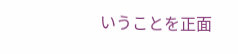いうことを正面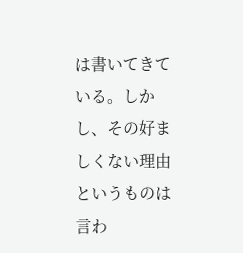は書いてきている。しかし、その好ましくない理由というものは言わ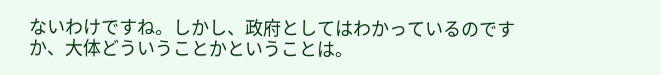ないわけですね。しかし、政府としてはわかっているのですか、大体どういうことかということは。